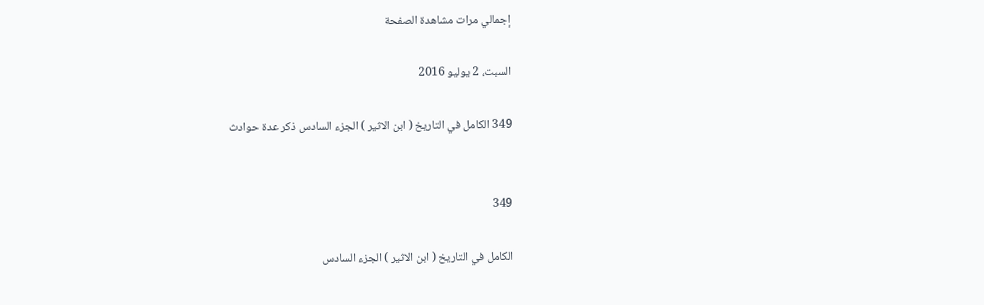إجمالي مرات مشاهدة الصفحة

السبت، 2 يوليو 2016

349 الكامل في التاريخ ( ابن الاثير ) الجزء السادس ذكر عدة حوادث


349

الكامل في التاريخ ( ابن الاثير ) الجزء السادس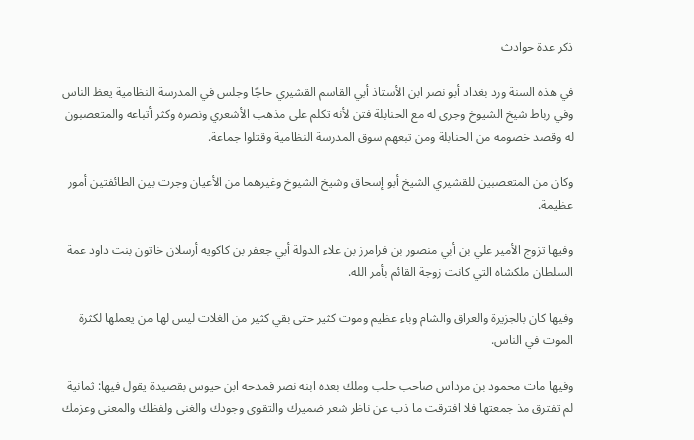ذكر عدة حوادث

في هذه السنة ورد بغداد أبو نصر ابن الأستاذ أبي القاسم القشيري حاجًا وجلس في المدرسة النظامية يعظ الناس وفي رباط شيخ الشيوخ وجرى له مع الحنابلة فتن لأنه تكلم على مذهب الأشعري ونصره وكثر أتباعه والمتعصبون له وقصد خصومه من الحنابلة ومن تبعهم سوق المدرسة النظامية وقتلوا جماعة.

وكان من المتعصبين للقشيري الشيخ أبو إسحاق وشيخ الشيوخ وغيرهما من الأعيان وجرت بين الطائفتين أمور عظيمة.

وفيها تزوج الأمير علي بن أبي منصور بن فرامرز بن علاء الدولة أبي جعفر بن كاكويه أرسلان خاتون بنت داود عمة السلطان ملكشاه التي كانت زوجة القائم بأمر الله.

وفيها كان بالجزيرة والعراق والشام وباء عظيم وموت كثير حتى بقي كثير من الغلات ليس لها من يعملها لكثرة الموت في الناس.

وفيها مات محمود بن مرداس صاحب حلب وملك بعده ابنه نصر فمدحه ابن حيوس بقصيدة يقول فيها: ثمانية لم تفترق مذ جمعتها فلا افترقت ما ذب عن ناظر شعر ضميرك والتقوى وجودك والغنى ولفظك والمعنى وعزمك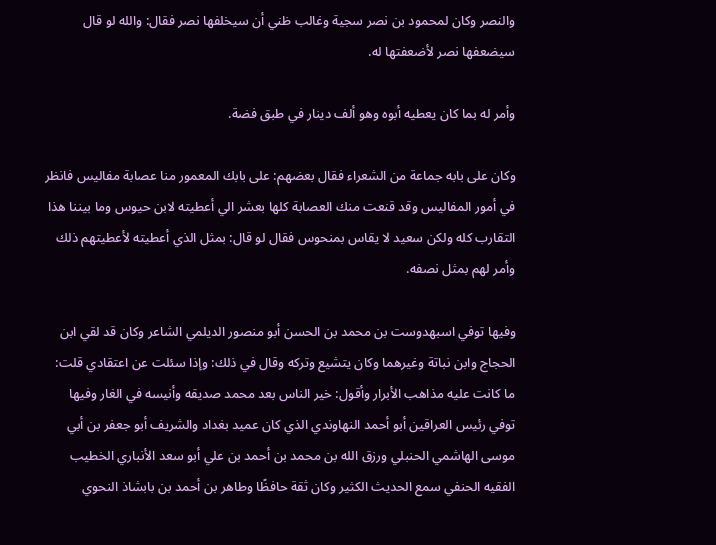والنصر وكان لمحمود بن نصر سجية وغالب ظني أن سيخلفها نصر فقال: والله لو قال سيضعفها نصر لأضعفتها له.

وأمر له بما كان يعطيه أبوه وهو ألف دينار في طبق فضة.

وكان على بابه جماعة من الشعراء فقال بعضهم: على بابك المعمور منا عصابة مفاليس فانظر في أمور المفاليس وقد قنعت منك العصابة كلها بعشر الي أعطيته لابن حيوس وما بيننا هذا التقارب كله ولكن سعيد لا يقاس بمنحوس فقال لو قال: بمثل الذي أعطيته لأعطيتهم ذلك وأمر لهم بمثل نصفه.

وفيها توفي اسبهدوست بن محمد بن الحسن أبو منصور الديلمي الشاعر وكان قد لقي ابن الحجاج وابن نباتة وغيرهما وكان يتشيع وتركه وقال في ذلك: وإذا سئلت عن اعتقادي قلت: ما كانت عليه مذاهب الأبرار وأقول: خير الناس بعد محمد صديقه وأنيسه في الغار وفيها توفي رئيس العراقين أبو أحمد النهاوندي الذي كان عميد بغداد والشريف أبو جعفر بن أبي موسى الهاشمي الحنبلي ورزق الله بن محمد بن أحمد بن علي أبو سعد الأنباري الخطيب الفقيه الحنفي سمع الحديث الكثير وكان ثقة حافظًا وطاهر بن أحمد بن بابشاذ النحوي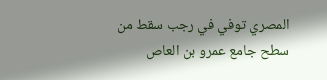المصري توفي في رجب سقط من سطح جامع عمرو بن العاص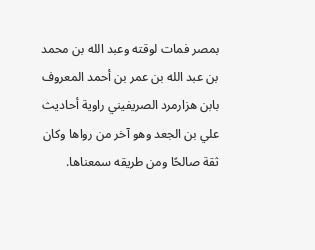بمصر فمات لوقته وعبد الله بن محمد بن عبد الله بن عمر بن أحمد المعروف بابن هزارمرد الصريفيني راوية أحاديث علي بن الجعد وهو آخر من رواها وكان ثقة صالحًا ومن طريقه سمعناها.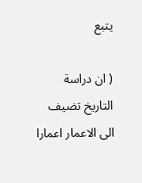يتبع

( ان دراسة التاريخ تضيف الى الاعمار اعمارا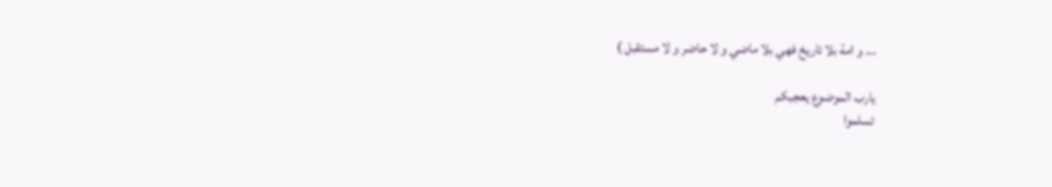... و امة بلا تاريخ فهي بلا ماضي و لا حاضر و لا مستقبل )

يارب الموضوع يعجبكم
تسلموا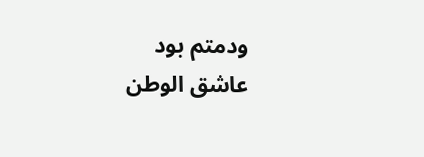ودمتم بود
عاشق الوطن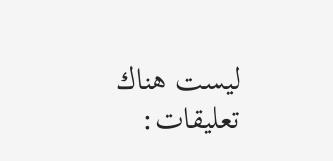ليست هناك تعليقات: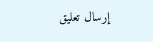إرسال تعليق